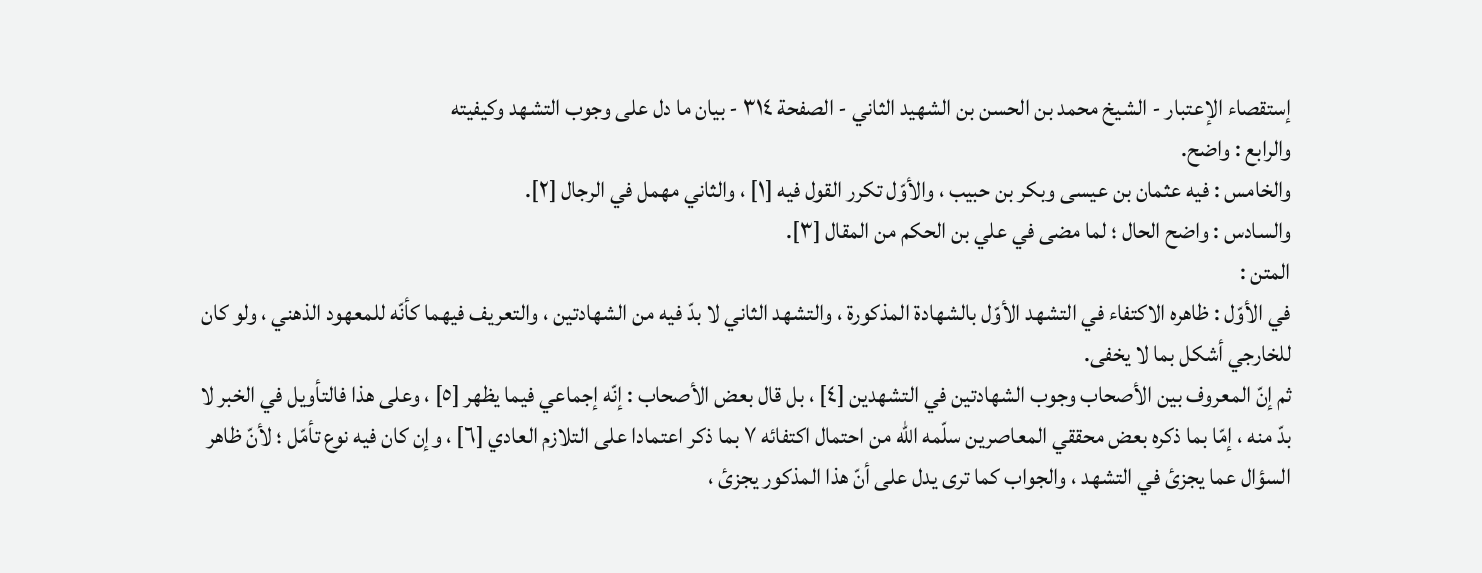إستقصاء الإعتبار - الشيخ محمد بن الحسن بن الشهيد الثاني - الصفحة ٣١٤ - بيان ما دل على وجوب التشهد وكيفيته
والرابع : واضح.
والخامس : فيه عثمان بن عيسى وبكر بن حبيب ، والأوّل تكرر القول فيه [١] ، والثاني مهمل في الرجال [٢].
والسادس : واضح الحال ؛ لما مضى في علي بن الحكم من المقال [٣].
المتن :
في الأوّل : ظاهره الاكتفاء في التشهد الأوّل بالشهادة المذكورة ، والتشهد الثاني لا بدّ فيه من الشهادتين ، والتعريف فيهما كأنّه للمعهود الذهني ، ولو كان للخارجي أشكل بما لا يخفى.
ثم إنّ المعروف بين الأصحاب وجوب الشهادتين في التشهدين [٤] ، بل قال بعض الأصحاب : إنّه إجماعي فيما يظهر [٥] ، وعلى هذا فالتأويل في الخبر لا بدّ منه ، إمّا بما ذكره بعض محققي المعاصرين سلّمه الله من احتمال اكتفائه ٧ بما ذكر اعتمادا على التلازم العادي [٦] ، وإن كان فيه نوع تأمّل ؛ لأنّ ظاهر السؤال عما يجزئ في التشهد ، والجواب كما ترى يدل على أنّ هذا المذكور يجزئ ،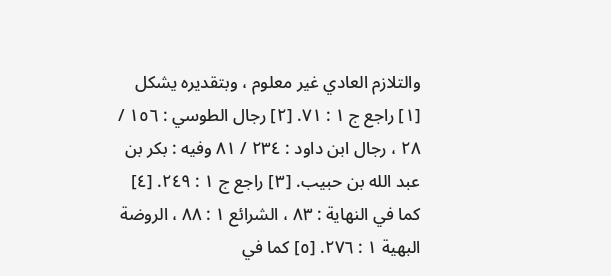والتلازم العادي غير معلوم ، وبتقديره يشكل
[١] راجع ج ١ : ٧١. [٢] رجال الطوسي : ١٥٦ / ٢٨ ، رجال ابن داود : ٢٣٤ / ٨١ وفيه : بكر بن عبد الله بن حبيب. [٣] راجع ج ١ : ٢٤٩. [٤] كما في النهاية : ٨٣ ، الشرائع ١ : ٨٨ ، الروضة البهية ١ : ٢٧٦. [٥] كما في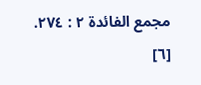مجمع الفائدة ٢ : ٢٧٤. [٦]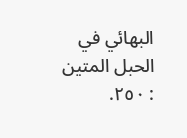البهائي في الحبل المتين : ٢٥٠.